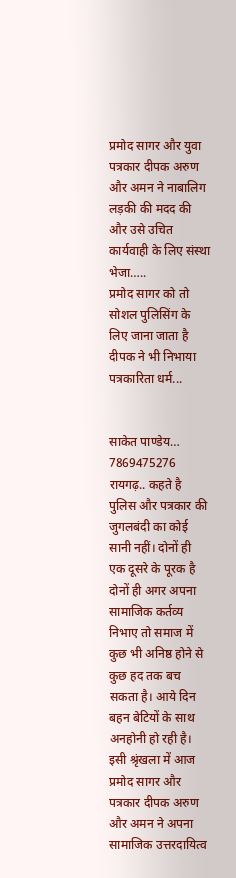प्रमोद सागर और युवा पत्रकार दीपक अरुण और अमन ने नाबालिग लड़की की मदद की और उसे उचित कार्यवाही के लिए संस्था भेजा…..
प्रमोद सागर को तो सोशल पुलिसिंग के लिए जाना जाता है दीपक ने भी निभाया पत्रकारिता धर्म...


साकेत पाण्डेय… 7869475276
रायगढ़.. कहते है पुलिस और पत्रकार की जुगलबंदी का कोई सानी नहीं। दोनों ही एक दूसरे के पूरक है दोनों ही अगर अपना सामाजिक कर्तव्य निभाए तो समाज में कुछ भी अनिष्ठ होने से कुछ हद तक बच सकता है। आये दिन बहन बेटियों के साथ अनहोनी हो रही है। इसी श्रृंखला में आज प्रमोद सागर और पत्रकार दीपक अरुण और अमन ने अपना सामाजिक उत्तरदायित्व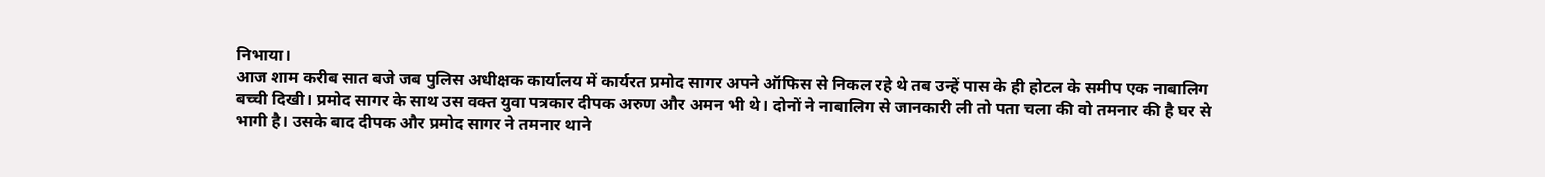निभाया।
आज शाम करीब सात बजे जब पुलिस अधीक्षक कार्यालय में कार्यरत प्रमोद सागर अपने ऑफिस से निकल रहे थे तब उन्हें पास के ही होटल के समीप एक नाबालिग बच्ची दिखी। प्रमोद सागर के साथ उस वक्त युवा पत्रकार दीपक अरुण और अमन भी थे। दोनों ने नाबालिग से जानकारी ली तो पता चला की वो तमनार की है घर से भागी है। उसके बाद दीपक और प्रमोद सागर ने तमनार थाने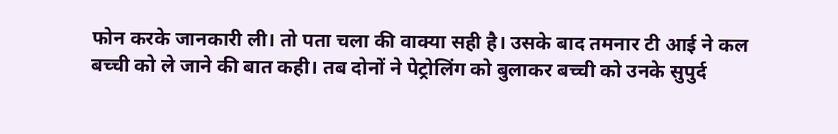फोन करके जानकारी ली। तो पता चला की वाक्या सही है। उसके बाद तमनार टी आई ने कल बच्ची को ले जाने की बात कही। तब दोनों ने पेट्रोलिंग को बुलाकर बच्ची को उनके सुपुर्द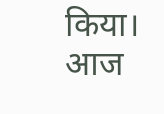किया।
आज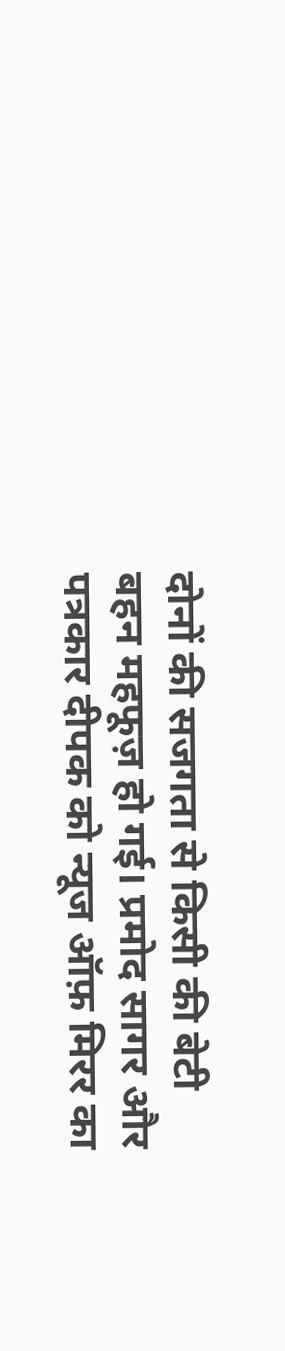दोनों की सजगता से किसी की बेटी बहन महफूज़ हो गई। प्रमोद सागर और पत्रकार दीपक को न्यूज ऑफ़ मिरर का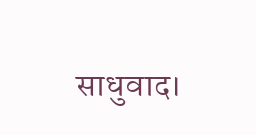साधुवाद।